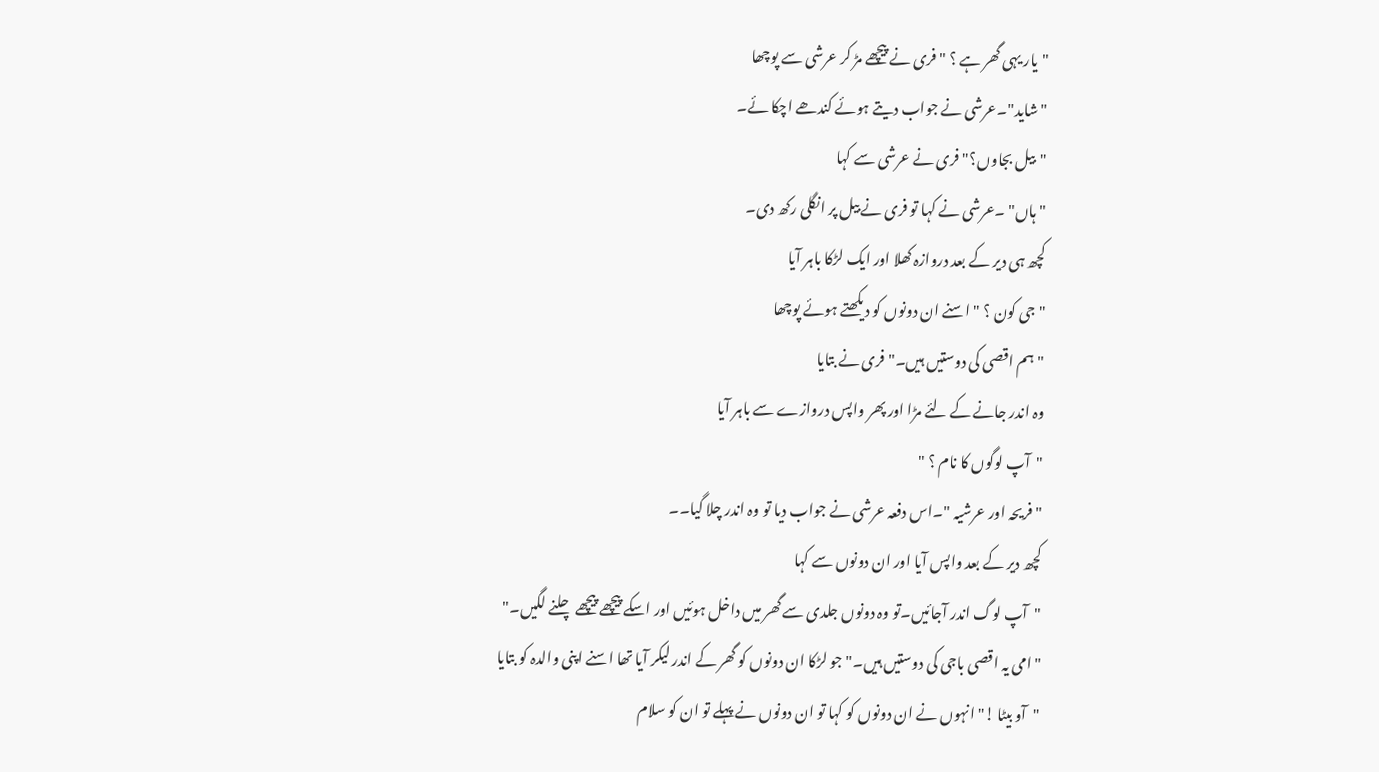"یار یہی گھر ہے ؟ " فری نے پیچھے مڑ کر عرشی سے پوچھا
"شاید"۔عرشی نے جواب دیتے ہوئے کندھے اچکا ئے۔
"بیل بجاوں؟" فری نے عرشی سے کہا
"ہاں" ۔عرشی نے کہا تو فری نے بیل پر انگلی رکھ دی۔
کچھ ہی دیر کے بعد دروازہ کھلا اور ایک لڑکا باہر آیا
"جی کون ؟ " اسنے ان دونوں کو دیکھتے ہوئے پوچھا
"ہم اقصی کی دوستیں ہیں۔" فری نے بتایا
وہ اندر جانے کے لئے مڑا اور پھر واپس دروازے سے باہر آیا
"آپ لوگوں کا نام ؟ "
"فریحہ اور عرشیہ "۔اس دفعہ عرشی نے جواب دیا تو وہ اندر چلا گیا۔۔
کچھ دیر کے بعد واپس آیا اور ان دونوں سے کہا
"آپ لوگ اندر آجائیں۔تو وہ دونوں جلدی سے گھر میں داخل ہوئیں اور اسکے پیچھے پیچھے چلنے لگیں۔"
"امی یہ اقصی باجی کی دوستیں ہیں۔" جو لڑکا ان دونوں کو گھر کے اندر لیکر آیا تھا اسنے اپنی والدہ کو بتایا
"آو بیٹا !" انہوں نے ان دونوں کو کہا تو ان دونوں نے پہلے تو ان کو سلام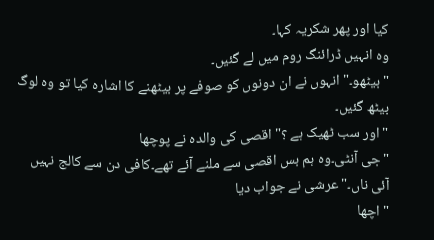کیا اور پھر شکریہ کہا۔
وہ انہیں ڈرائنگ روم میں لے گئیں۔
"بیٹھو۔"انہوں نے ان دونوں کو صوفے پر بیٹھنے کا اشارہ کیا تو وہ لوگ بیٹھ گئیں۔
"اور سب ٹھیک ہے ؟" اقصی کی والدہ نے پوچھا
"جی آنٹی۔وہ ہم بس اقصی سے ملنے آئے تھے۔کافی دن سے کالج نہیں آئی ناں۔" عرشی نے جواب دیا
"اچھا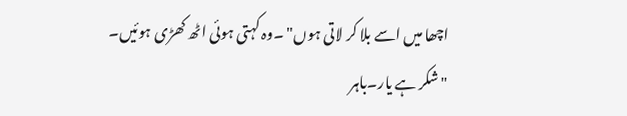اچھا میں اسے بلا کر لاتی ہوں" ۔وہ کہتی ہوئی اٹھ کھڑی ہوئیں۔
"شکر ہے یار۔باہر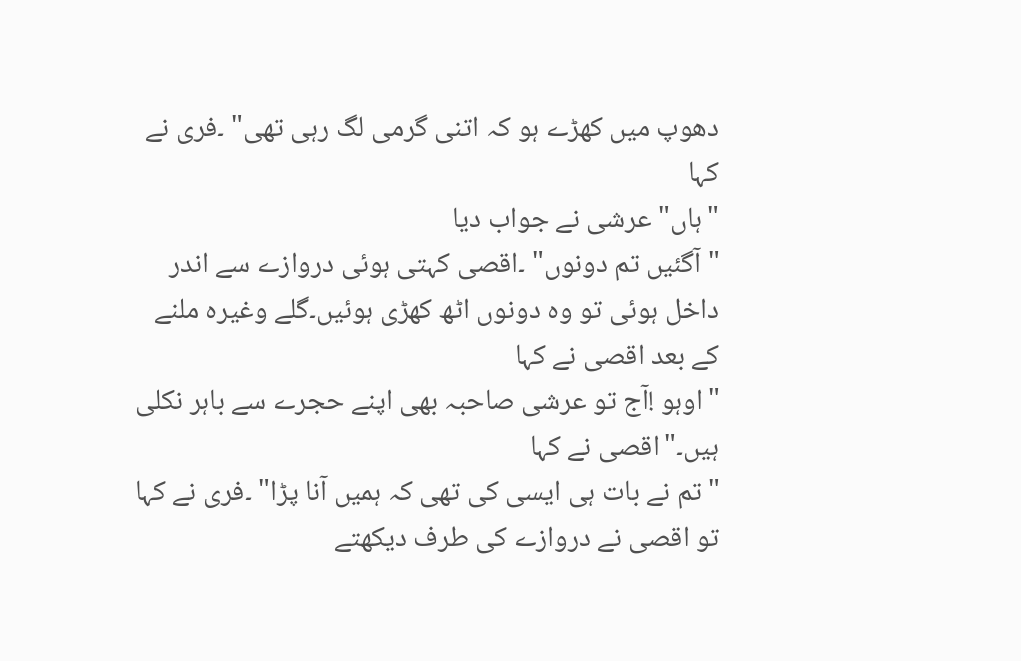دھوپ میں کھڑے ہو کہ اتنی گرمی لگ رہی تھی" ۔فری نے کہا
"ہاں" عرشی نے جواب دیا
"آگئیں تم دونوں" ۔اقصی کہتی ہوئی دروازے سے اندر داخل ہوئی تو وہ دونوں اٹھ کھڑی ہوئیں۔گلے وغیرہ ملنے کے بعد اقصی نے کہا
"اوہو !آج تو عرشی صاحبہ بھی اپنے حجرے سے باہر نکلی ہیں۔"اقصی نے کہا
"تم نے بات ہی ایسی کی تھی کہ ہمیں آنا پڑا" ۔فری نے کہا تو اقصی نے دروازے کی طرف دیکھتے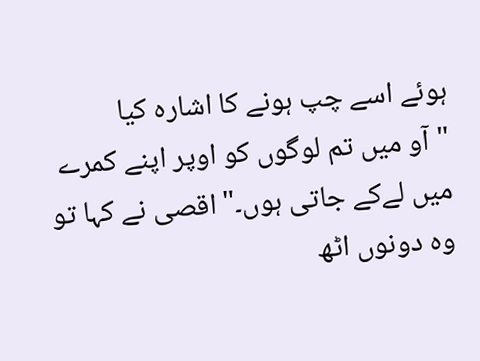ہوئے اسے چپ ہونے کا اشارہ کیا
"آو میں تم لوگوں کو اوپر اپنے کمرے میں لےکے جاتی ہوں۔"اقصی نے کہا تو وہ دونوں اٹھ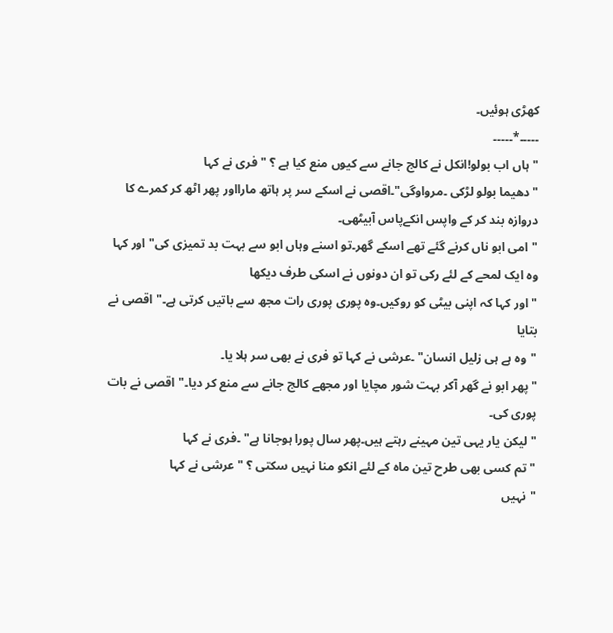کھڑی ہوئیں۔
۔۔۔۔۔*۔۔۔۔۔
"ہاں اب بولو!انکل نے کالج جانے سے کیوں منع کیا ہے ؟ " فری نے کہا
"دھیما بولو لڑکی ۔مرواوگی"۔اقصی نے اسکے سر پر ہاتھ مارااور پھر اٹھ کر کمرے کا دروازہ بند کر کے واپس انکےپاس آبیٹھی۔
"امی ابو ناں کرنے گئے تھے اسکے گھر۔تو اسنے وہاں ابو سے بہت بد تمیزی کی" اور کہا وہ ایک لمحے کے لئے رکی تو ان دونوں نے اسکی طرف دیکھا
"اور کہا کہ اپنی بیٹی کو روکیں۔وہ پوری پوری رات مجھ سے باتیں کرتی ہے۔" اقصی نے بتایا
"وہ ہے ہی زلیل انسان" ۔عرشی نے کہا تو فری نے بھی سر ہلا یا۔
"پھر ابو نے گھر آکر بہت شور مچایا اور مجھے کالج جانے سے منع کر دیا۔" اقصی نے بات پوری کی۔
"لیکن یار یہی تین مہینے رہتے ہیں۔پھر سال پورا ہوجانا ہے" ۔فری نے کہا
"تم کسی بھی طرح تین ماہ کے لئے انکو منا نہیں سکتی ؟ " عرشی نے کہا
"نہیں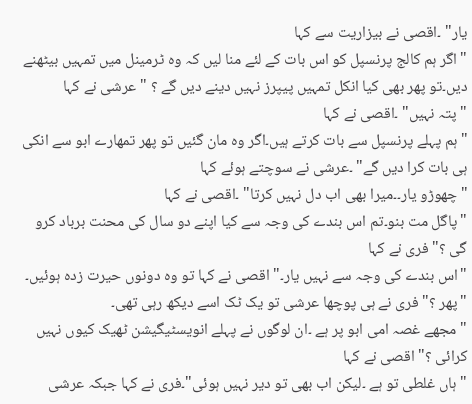یار" ۔اقصی نے بیزاریت سے کہا
"اگر ہم کالج پرنسپل کو اس بات کے لئے منا لیں کہ وہ ٹرمینل میں تمہیں بیٹھنے دیں۔تو پھر بھی کیا انکل تمہیں پیپرز نہیں دینے دیں گے ؟ " عرشی نے کہا
"پتہ نہیں" ۔اقصی نے کہا
"ہم پہلے پرنسپل سے بات کرتے ہیں۔اگر وہ مان گئیں تو پھر تمھارے ابو سے انکی ہی بات کرا دیں گے" ۔عرشی نے سوچتے ہوئے کہا
"چھوڑو یار۔۔میرا بھی اب دل نہیں کرتا" ۔اقصی نے کہا
"پاگل مت بنو۔تم اس بندے کی وجہ سے کیا اپنے دو سال کی محنت برباد کرو گی ؟" فری نے کہا
"اس بندے کی وجہ سے نہیں یار۔" اقصی نے کہا تو وہ دونوں حیرت زدہ ہوئیں۔
"پھر ؟" فری نے ہی پوچھا عرشی تو یک ٹک اسے دیکھ رہی تھی۔
"مجھے غصہ امی ابو پر ہے ۔ان لوگوں نے پہلے انویسٹیگیشن ٹھیک کیوں نہیں کرائی ؟" اقصی نے کہا
"ہاں غلطی تو ہے ۔لیکن اب بھی تو دیر نہیں ہوئی"۔فری نے کہا جبکہ عرشی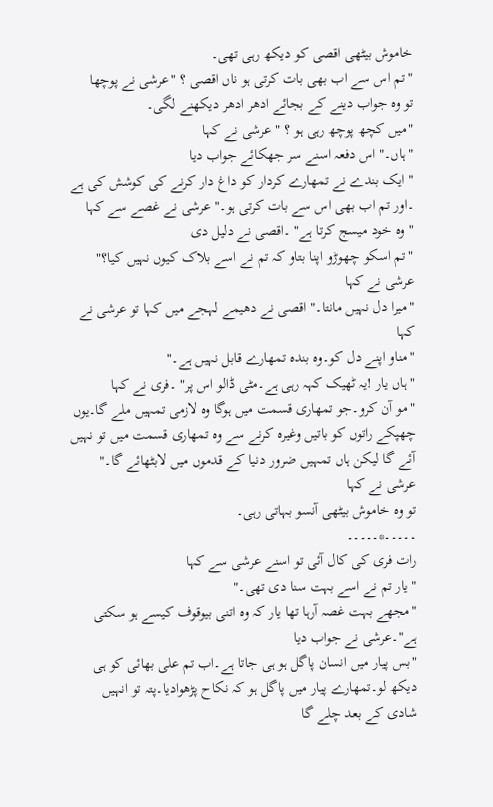خاموش بیٹھی اقصی کو دیکھ رہی تھی۔
"تم اس سے اب بھی بات کرتی ہو ناں اقصی ؟ "عرشی نے پوچھا
تو وہ جواب دینے کے بجائے ادھر ادھر دیکھنے لگی۔
"میں کچھ پوچھ رہی ہو ؟ " عرشی نے کہا
"ہاں۔" اس دفعہ اسنے سر جھکائے جواب دیا
" ایک بندے نے تمھارے کردار کو داغ دار کرنے کی کوشش کی ہے ۔اور تم اب بھی اس سے بات کرتی ہو۔" عرشی نے غصے سے کہا
"وہ خود میسج کرتا ہے" ۔اقصی نے دلیل دی
"تم اسکو چھوڑو اپنا بتاو کہ تم نے اسے بلاک کیوں نہیں کیا؟" عرشی نے کہا
"میرا دل نہیں مانتا۔" اقصی نے دھیمے لہجے میں کہا تو عرشی نے کہا
"مناو اپنے دل کو۔وہ بندہ تمھارے قابل نہیں ہے۔"
"ہاں یار !یہ ٹھیک کہہ رہی ہے۔مٹی ڈالو اس پر" ۔فری نے کہا
"مو آن کرو۔جو تمھاری قسمت میں ہوگا وہ لازمی تمہیں ملے گا۔یوں چھپکے راتوں کو باتیں وغیرہ کرنے سے وہ تمھاری قسمت میں تو نہیں آئے گا لیکن ہاں تمہیں ضرور دنیا کے قدموں میں لابٹھائے گا۔" عرشی نے کہا
تو وہ خاموش بیٹھی آنسو بہاتی رہی۔
۔۔۔۔۔*۔۔۔۔۔
رات فری کی کال آئی تو اسنے عرشی سے کہا
"یار تم نے اسے بہت سنا دی تھی۔"
"مجھے بہت غصہ آرہا تھا یار کہ وہ اتنی بیوقوف کیسے ہو سکتی ہے"۔عرشی نے جواب دیا
"بس پیار میں انسان پاگل ہو ہی جاتا ہے۔اب تم علی بھائی کو ہی دیکھ لو۔تمھارے پیار میں پاگل ہو کہ نکاح پڑھوادیا۔پتہ تو انہیں شادی کے بعد چلے گا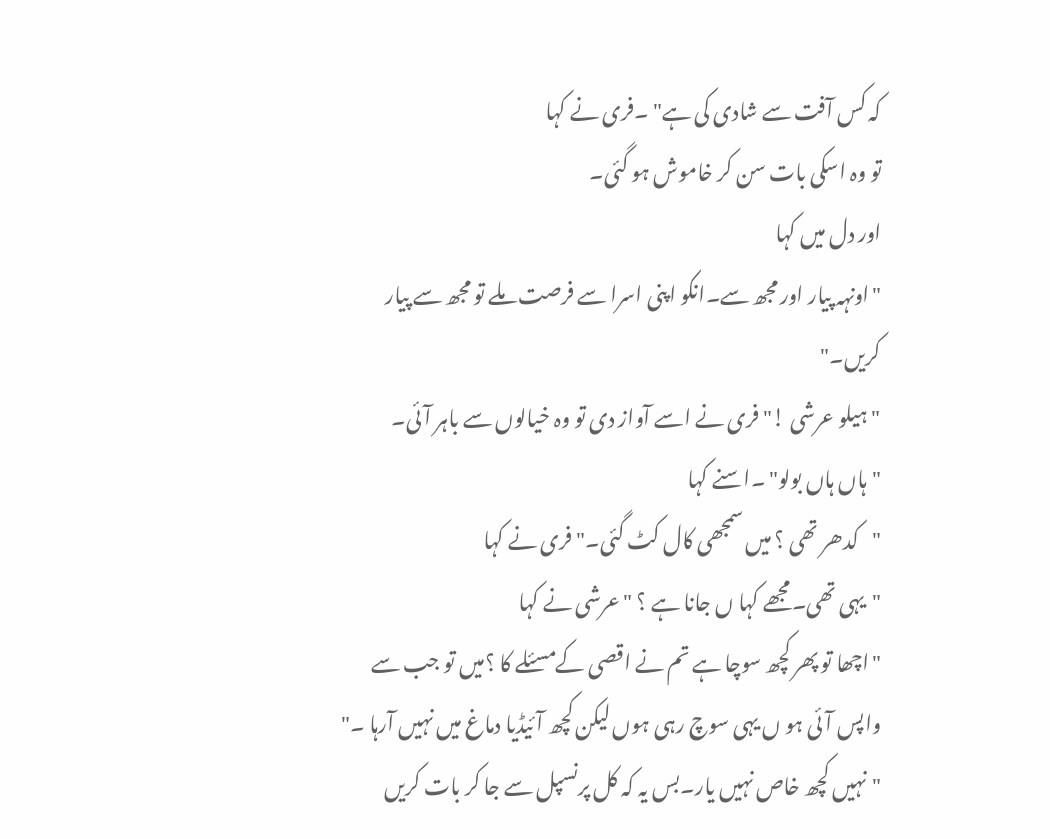کہ کس آفت سے شادی کی ہے" ۔فری نے کہا
تو وہ اسکی بات سن کر خاموش ہو گئی۔
اور دل میں کہا
"اونہہ پیار اور مجھ سے۔انکو اپنی اسرا سے فرصت ملے تو مجھ سے پیار کریں۔"
"ہیلو عرشی !" فری نے اسے آواز دی تو وہ خیالوں سے باہر آئی۔
"ہاں ہاں بولو" ۔اسنے کہا
"کدھر تھی ؟ میں سمجھی کال کٹ گئی۔" فری نے کہا
"یہی تھی۔مجھے کہا ں جانا ہے ؟ " عرشی نے کہا
"اچھا تو پھر کچھ سوچا ہے تم نے اقصی کےمسئلے کا ؟میں تو جب سے واپس آئی ہو ں یہی سوچ رہی ہوں لیکن کچھ آئیڈیا دماغ میں نہیں آرہا ۔"
"نہیں کچھ خاص نہیں یار۔بس یہ کہ کل پرنسپل سے جا کر بات کریں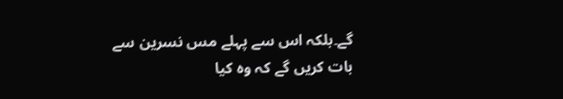گے۔بلکہ اس سے پہلے مس نسرین سے بات کریں گے کہ وہ کیا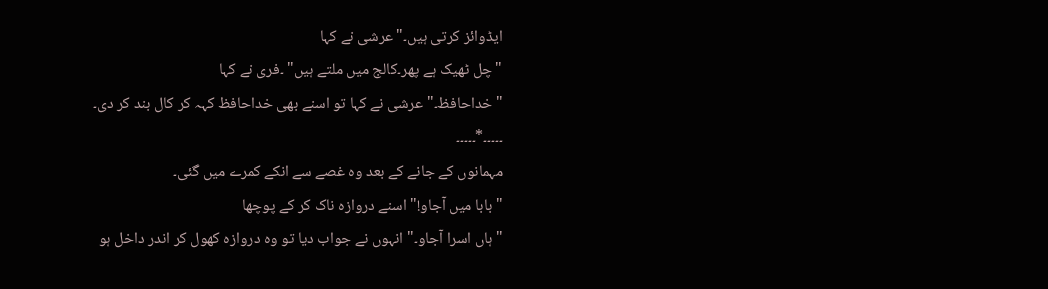ایڈوائز کرتی ہیں۔"عرشی نے کہا
"چل ٹھیک ہے پھر۔کالج میں ملتے ہیں" ۔فری نے کہا
"خداحافظ۔" عرشی نے کہا تو اسنے بھی خداحافظ کہہ کر کال بند کر دی۔
۔۔۔۔۔*۔۔۔۔۔
مہمانوں کے جانے کے بعد وہ غصے سے انکے کمرے میں گئی۔
"بابا میں آجاو!" اسنے دروازہ ناک کر کے پوچھا
"ہاں اسرا آجاو۔" انہوں نے جواب دیا تو وہ دروازہ کھول کر اندر داخل ہو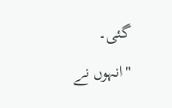گئی۔
"انہوں نے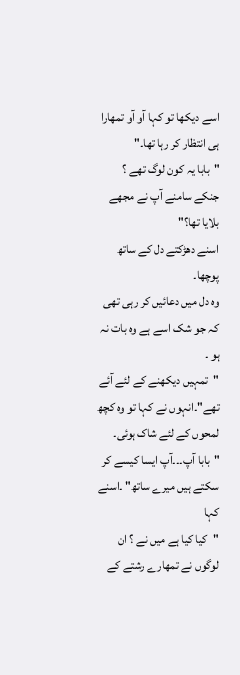اسے دیکھا تو کہا آو آو تمھارا ہی انتظار کر رہا تھا۔"
"بابا یہ کون لوگ تھے ؟ جنکے سامنے آپ نے مجھے بلایا تھا؟"
اسنے دھڑکتے دل کے ساتھ پوچھا۔
وہ دل میں دعائیں کر رہی تھی کہ جو شک اسے ہے وہ بات نہ ہو ۔
"تمہیں دیکھنے کے لئے آئے تھے"۔انہوں نے کہا تو وہ کچھ لمحوں کے لئے شاک ہوئی۔
"بابا آپ۔۔۔آپ ایسا کیسے کر سکتے ہیں میرے ساتھ" ۔اسنے کہا
"کیا کیا ہے میں نے ؟ ان لوگوں نے تمھارے رشتے کے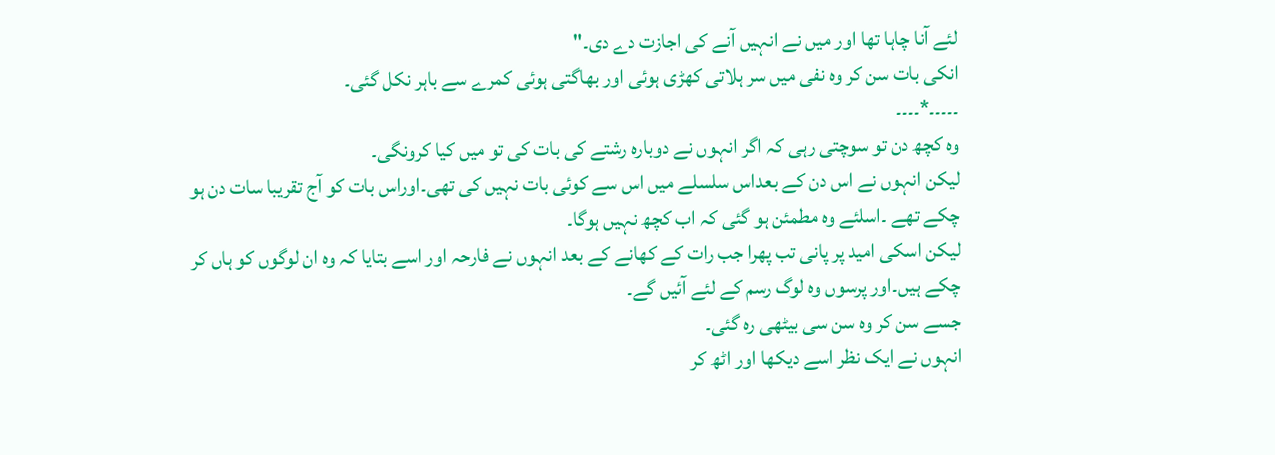لئے آنا چاہا تھا اور میں نے انہیں آنے کی اجازت دے دی۔"
انکی بات سن کر وہ نفی میں سر ہلاتی کھڑی ہوئی اور بھاگتی ہوئی کمرے سے باہر نکل گئی۔
۔۔۔۔۔*۔۔۔۔
وہ کچھ دن تو سوچتی رہی کہ اگر انہوں نے دوبارہ رشتے کی بات کی تو میں کیا کرونگی۔
لیکن انہوں نے اس دن کے بعداس سلسلے میں اس سے کوئی بات نہیں کی تھی۔اوراس بات کو آج تقریبا سات دن ہو چکے تھے ۔اسلئے وہ مطمئن ہو گئی کہ اب کچھ نہیں ہوگا۔
لیکن اسکی امید پر پانی تب پھرا جب رات کے کھانے کے بعد انہوں نے فارحہ اور اسے بتایا کہ وہ ان لوگوں کو ہاں کر چکے ہیں۔اور پرسوں وہ لوگ رسم کے لئے آئیں گے۔
جسے سن کر وہ سن سی بیٹھی رہ گئی۔
انہوں نے ایک نظر اسے دیکھا اور اٹھ کر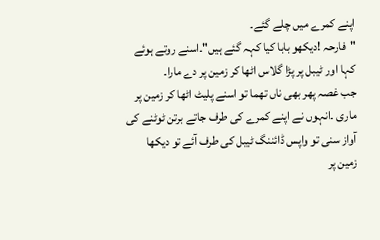اپنے کمرے میں چلے گئے۔
"فارحہ !دیکھو بابا کیا کہہ گئے ہیں"۔اسنے روتے ہوئے کہا اور ٹیبل پر پڑا گلاس اٹھا کر زمین پر دے مارا۔
جب غصہ پھر بھی ناں تھما تو اسنے پلیٹ اٹھا کر زمین پر ماری ۔انہوں نے اپنے کمرے کی طرف جاتے برتن ٹوٹنے کی آواز سنی تو واپس ڈائننگ ٹیبل کی طرف آئے تو دیکھا
زمین پر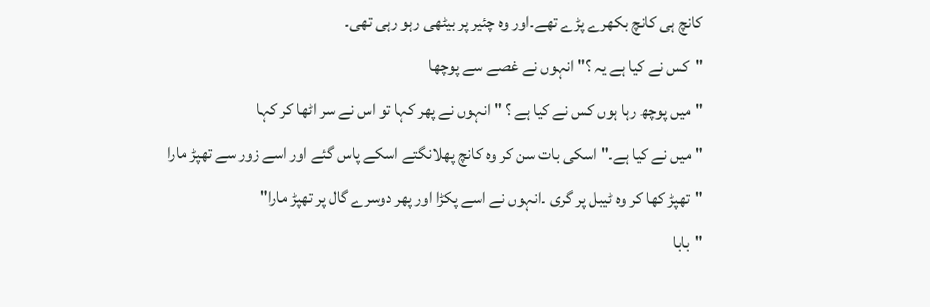کانچ ہی کانچ بکھرے پڑے تھے۔اور وہ چئیر پر بیٹھی رہو رہی تھی۔
"کس نے کیا ہے یہ ؟" انہوں نے غصے سے پوچھا
"میں پوچھ رہا ہوں کس نے کیا ہے ؟ " انہوں نے پھر کہا تو اس نے سر اٹھا کر کہا
"میں نے کیا ہے۔" اسکی بات سن کر وہ کانچ پھلانگتے اسکے پاس گئے اور اسے زور سے تھپڑ مارا
"تھپڑ کھا کر وہ ٹیبل پر گری ۔انہوں نے اسے پکڑا اور پھر دوسرے گال پر تھپڑ مارا"
"بابا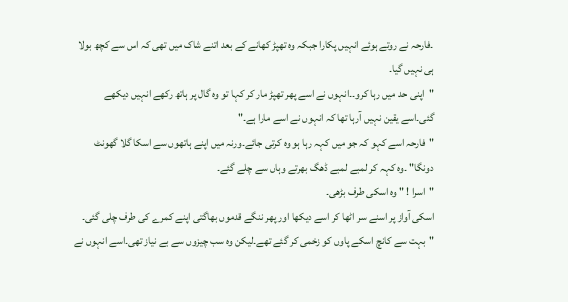۔فارحہ نے روتے ہوئے انہیں پکارا جبکہ وہ تھپڑ کھانے کے بعد اتنے شاک میں تھی کہ اس سے کچھ بولا ہی نہیں گیا۔
"اپنی حد میں رہا کرو۔۔انہوں نے اسے پھر تھپڑ مار کر کہا تو وہ گال پر ہاتھ رکھے انہیں دیکھے گئی۔اسے یقین نہیں آرہا تھا کہ انہوں نے اسے مارا ہے۔"
"فارحہ اسے کہو کہ جو میں کہہ رہا ہو وہ کرتی جائے۔ورنہ میں اپنے ہاتھوں سے اسکا گلا گھونٹ دونگا" ۔وہ کہہ کر لمبے لمبے ڈھگ بھرتے وہاں سے چلے گئے۔
"اسرا ! " وہ اسکی طرف بڑھی۔
اسکی آواز پر اسنے سر اٹھا کر اسے دیکھا اور پھر ننگے قدموں بھاگتی اپنے کمرے کی طرف چلی گئی۔
"بہت سے کانچ اسکے پاوں کو زخمی کر گئے تھے۔لیکن وہ سب چیزوں سے بے نیاز تھی۔اسے انہوں نے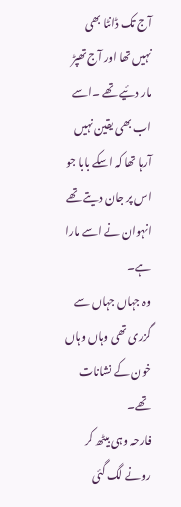آج تک ڈانٹا بھی نہیں تھا اور آج تھپڑ مار دئیے تھے ۔اسے اب بھی یقین نہیں آرہا تھا کہ اسکے بابا جو اس پر جان دیتے تھے انہوان نے اسے مارا ہے۔
وہ جہاں جہاں سے گزری تھی وہاں وہاں خون کے نشانات تھے۔
فارحہ وہی بیٹھ کر رونے لگ گئی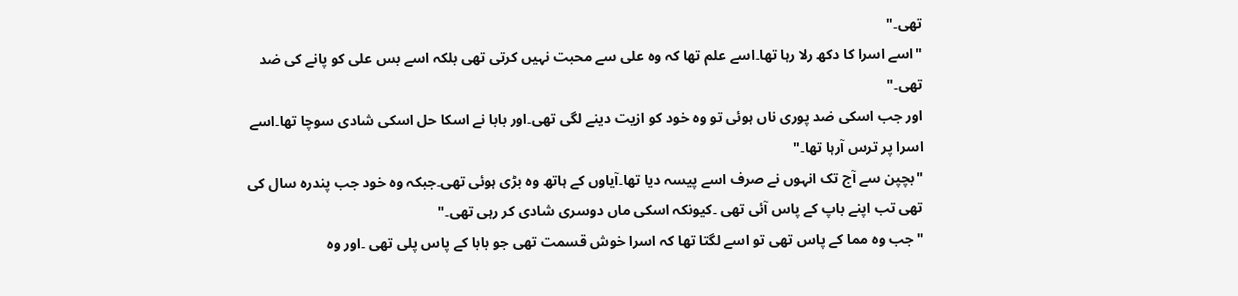تھی۔"
"اسے اسرا کا دکھ رلا رہا تھا۔اسے علم تھا کہ وہ علی سے محبت نہیں کرتی تھی بلکہ اسے بس علی کو پانے کی ضد تھی۔"
اور جب اسکی ضد پوری ناں ہوئی تو وہ خود کو ازیت دینے لگی تھی۔اور بابا نے اسکا حل اسکی شادی سوچا تھا۔اسے اسرا پر ترس آرہا تھا۔"
"بچپن سے آج تک انہوں نے صرف اسے پیسہ دیا تھا۔آیاوں کے ہاتھ وہ بڑی ہوئی تھی۔جبکہ وہ خود جب پندرہ سال کی تھی تب اپنے باپ کے پاس آئی تھی ۔کیونکہ اسکی ماں دوسری شادی کر رہی تھی۔"
"جب وہ مما کے پاس تھی تو اسے لگتا تھا کہ اسرا خوش قسمت تھی جو بابا کے پاس پلی تھی ۔اور وہ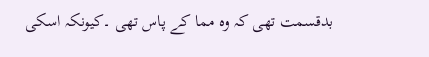بدقسمت تھی کہ وہ مما کے پاس تھی ۔کیونکہ اسکی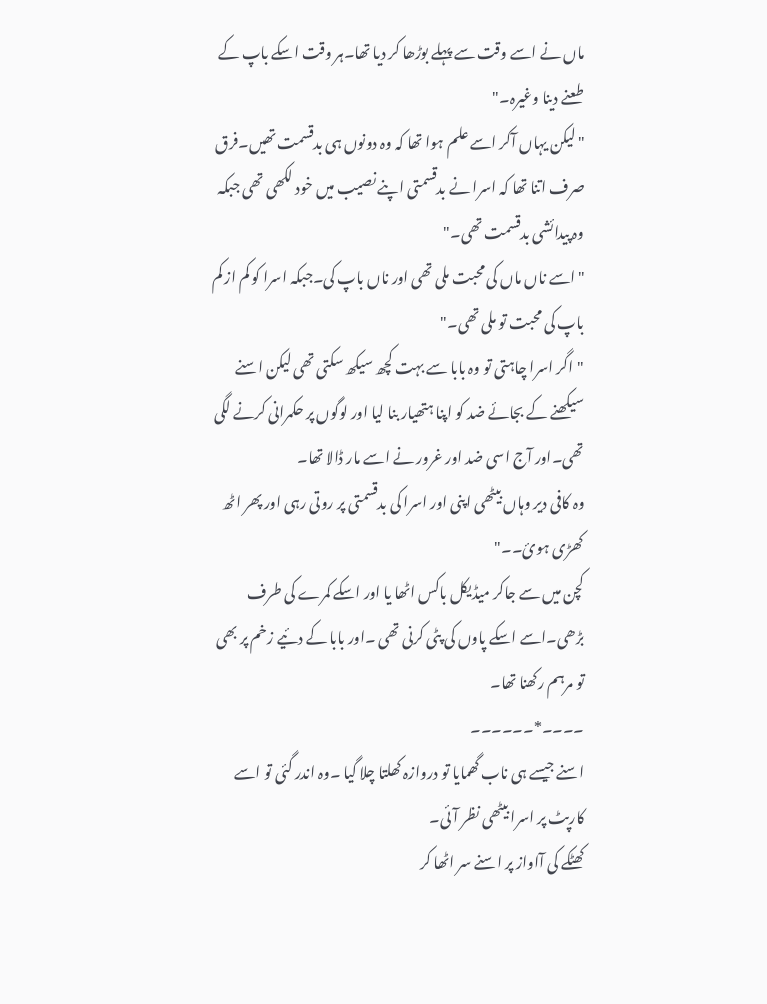ماں نے اسے وقت سے پہلے بوڑھا کر دیا تھا۔ہر وقت اسکے باپ کے طعنے دینا وغیرہ۔"
"لیکن یہاں آکر اسے علم ہوا تھا کہ وہ دونوں ہی بدقسمت تھیں۔فرق صرف اتنا تھا کہ اسرا نے بدقسمتی اپنے نصیب میں خود لکھی تھی جبکہ وہ پیدائشی بدقسمت تھی۔"
"اسے ناں ماں کی محبت ملی تھی اور ناں باپ کی۔جبکہ اسرا کو کم از کم باپ کی محبت تو ملی تھی۔"
"اگر اسرا چاہتی تو وہ بابا سے بہت کچھ سیکھ سکتی تھی لیکن اسنے سیکھنے کے بجائے ضد کو اپنا ہتھیار بنا لیا اور لوگوں پر حکمرانی کرنے لگی تھی۔اور آج اسی ضد اور غرور نے اسے مار ڈالا تھا۔
وہ کافی دیر وہاں بیٹھی اپنی اور اسرا کی بدقسمتی پر روتی رہی اور پھر اٹھ کھڑی ہوئ۔۔"
کچن میں سے جاکر میڈیکل باکس اٹھا یا اور اسکے کمرے کی طرف بڑھی۔اسے اسکے پاوں کی پٹی کرنی تھی ۔اور بابا کے دئیے زخم پر بھی تو مرہم رکھنا تھا۔
۔۔۔۔*۔۔۔۔۔۔
اسنے جیسے ہی ناب گھمایا تو دروازہ کھلتا چلا گیا ۔وہ اندر گئی تو اسے کارپٹ پر اسرا بیٹھی نظر آئی۔
کھٹکے کی آاواز پر اسنے سر اٹھا کر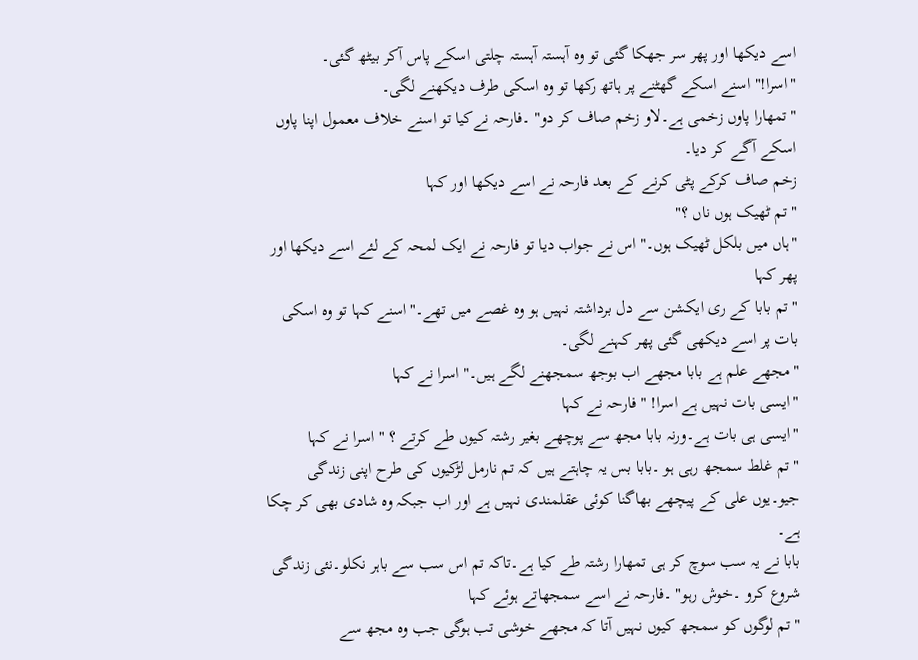اسے دیکھا اور پھر سر جھکا گئی تو وہ آہستہ آہستہ چلتی اسکے پاس آکر بیٹھ گئی۔
"اسرا!" اسنے اسکے گھٹنے پر ہاتھ رکھا تو وہ اسکی طرف دیکھنے لگی۔
"تمھارا پاوں زخمی ہے۔لاو زخم صاف کر دو" ۔فارحہ نےکیا تو اسنے خلاف معمول اپنا پاوں اسکے آگے کر دیا۔
زخم صاف کرکے پٹی کرنے کے بعد فارحہ نے اسے دیکھا اور کہا
"تم ٹھیک ہوں ناں ؟"
"ہاں میں بلکل ٹھیک ہوں۔" اس نے جواب دیا تو فارحہ نے ایک لمحہ کے لئے اسے دیکھا اور پھر کہا
"تم بابا کے ری ایکشن سے دل برداشتہ نہیں ہو وہ غصے میں تھے۔"اسنے کہا تو وہ اسکی بات پر اسے دیکھی گئی پھر کہنے لگی۔
"مجھے علم ہے بابا مجھے اب بوجھ سمجھنے لگے ہیں۔" اسرا نے کہا
"ایسی بات نہیں ہے اسرا! " فارحہ نے کہا
"ایسی ہی بات ہے۔ورنہ بابا مجھ سے پوچھے بغیر رشتہ کیوں طے کرتے ؟ " اسرا نے کہا
"تم غلط سمجھ رہی ہو ۔بابا بس یہ چاہتے ہیں کہ تم نارمل لڑکیوں کی طرح اپنی زندگی جیو۔یوں علی کے پیچھے بھاگنا کوئی عقلمندی نہیں ہے اور اب جبکہ وہ شادی بھی کر چکا ہے۔
بابا نے یہ سب سوچ کر ہی تمھارا رشتہ طے کیا ہے۔تاکہ تم اس سب سے باہر نکلو۔نئی زندگی شروع کرو ۔خوش رہو" ۔فارحہ نے اسے سمجھاتے ہوئے کہا
"تم لوگوں کو سمجھ کیوں نہیں آتا کہ مجھے خوشی تب ہوگی جب وہ مجھ سے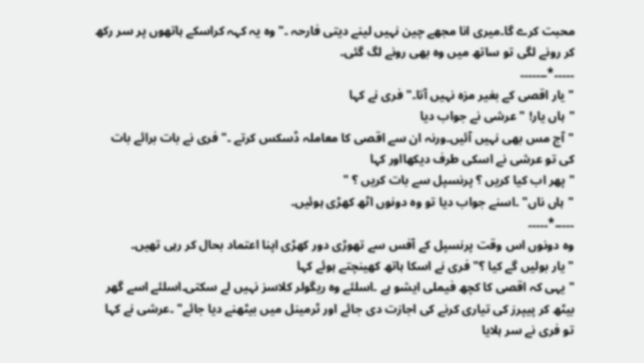محبت کرے گا۔میری انا مجھے چین نہیں لینے دیتی فارحہ ۔" وہ یہ کہہ کراسکے ہاتھوں پر سر رکھ کر رونے لگی تو ساتھ میں وہ بھی رونے لگ گئی۔
۔۔۔۔۔*۔۔۔۔۔۔۔
"یار اقصی کے بغیر مزہ نہیں آتا۔" فری نے کہا
"ہاں یار! " عرشی نے جواب دیا
"آج مس بھی نہیں آئیں۔ورنہ ان سے اقصی کا معاملہ ڈسکس کرتے ۔" فری نے بات برائے بات کی تو عرشی نے اسکی طرف دیکھااور کہا
"پھر اب کیا کریں ؟ پرنسپل سے بات کریں ؟ "
"ہاں ناں" ۔اسنے جواب دیا تو وہ دونوں اٹھ کھڑی ہوئیں۔
۔۔۔۔۔*۔۔۔۔۔
وہ دونوں اس وقت پرنسپل کے آفس سے تھوڑی دور کھڑی اپنا اعتماد بحال کر رہی تھیں۔
"یار بولیں گے کیا ؟" فری نے اسکا ہاتھ کھینچتے ہوئے کہا
"یہی کہ اقصی کا کچھ فیملی ایشو ہے ۔اسلئے وہ ریگولر کلاسز نہیں لے سکتی۔اسلئے اسے گھر بیٹھ کر پیپرز کی تیاری کرنے کی اجازت دی جائے اور ٹرمینل میں بیٹھنے دیا جائے" ۔عرشی نے کہا تو فری نے سر ہلایا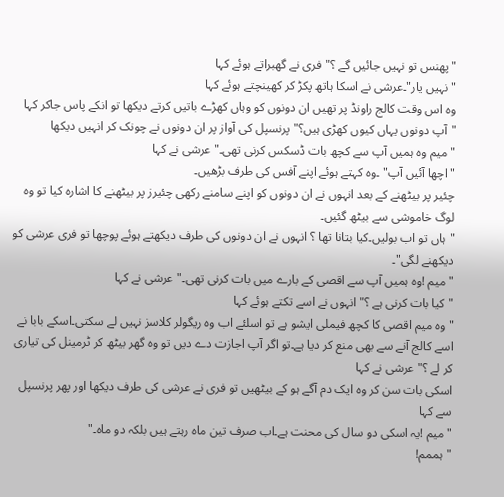"پھنس تو نہیں جائیں گے ؟" فری نے گھبراتے ہوئے کہا
"نہیں یار"۔عرشی نے اسکا ہاتھ پکڑ کر کھینچتے ہوئے کہا
وہ اس وقت کالج راونڈ پر تھیں ان دونوں کو وہاں کھڑے باتیں کرتے دیکھا تو انکے پاس جاکر کہا
"آپ دونوں یہاں کیوں کھڑی ہیں؟" پرنسپل کی آواز پر ان دونوں نے چونک کر انہیں دیکھا
"میم وہ ہمیں آپ سے کچھ بات ڈسکس کرنی تھی۔" عرشی نے کہا
"اچھا آئیں آپ" ۔وہ کہتے ہوئے اپنے آفس کی طرف بڑھیں۔
چئیر پر بیٹھنے کے بعد انہوں نے ان دونوں کو اپنے سامنے رکھی چئیرز پر بیٹھنے کا اشارہ کیا تو وہ لوگ خاموشی سے بیٹھ گئیں۔
"ہاں تو اب بولیں۔کیا بتانا تھا ؟ انہوں نے ان دونوں کی طرف دیکھتے ہوئے پوچھا تو فری عرشی کو دیکھنے لگی"۔
"میم !وہ ہمیں آپ سے اقصی کے بارے میں بات کرنی تھی۔"عرشی نے کہا
"کیا بات کرنی ہے ؟" انہوں نے اسے تکتے ہوئے کہا
"وہ میم اقصی کا کچھ فیملی ایشو ہے تو اسلئے اب وہ ریگولر کلاسز نہیں لے سکتی۔اسکے بابا نے اسے کالج آنے سے بھی منع کر دیا ہے۔تو اگر آپ اجازت دے دیں تو وہ گھر بیٹھ کر ٹرمینل کی تیاری کر لے ؟" عرشی نے کہا
اسکی بات سن کر وہ ایک دم آگے ہو کے بیٹھیں تو فری نے عرشی کی طرف دیکھا اور پھر پرنسپل سے کہا
"میم !یہ اسکی دو سال کی محنت ہے۔اب صرف تین ماہ رہتے ہیں بلکہ دو ماہ۔"
"ہممم!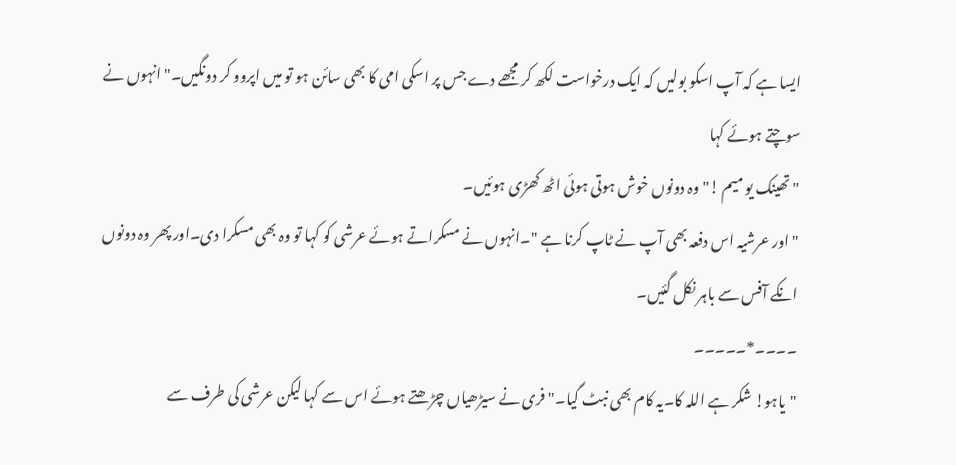ایسا ہے کہ آپ اسکو بولیں کہ ایک درخواست لکھ کر مجھے دے جس پر اسکی امی کا بھی سائن ہو تو میں اپروو کر دونگیں۔"انہوں نے سوچتے ہوئے کہا
"تھینک یو میم !" وہ دونوں خوش ہوتی ہوئی اٹھ کھڑی ہوئیں۔
"اور عرشیہ اس دفعہ بھی آپ نے ٹاپ کرنا ہے "۔انہوں نے مسکراتے ہوئے عرشی کو کہا تو وہ بھی مسکرا دی۔اور پھر وہ دونوں انکے آفس سے باہر نکل گئیں۔
۔۔۔۔*۔۔۔۔۔
"یاہو! شکر ہے اللہ کا۔یہ کام بھی نبٹ گیا۔" فری نے سیڑھیاں چڑھتے ہوئے اس سے کہا لیکن عرشی کی طرف سے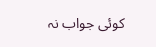کوئی جواب نہ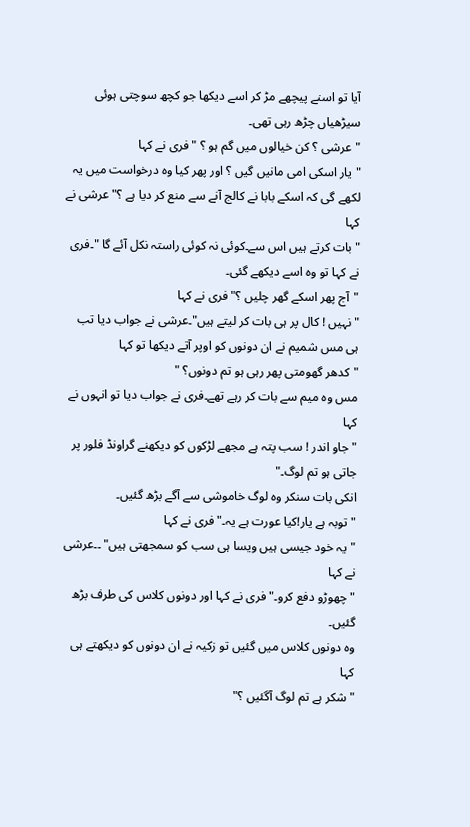آیا تو اسنے پیچھے مڑ کر اسے دیکھا جو کچھ سوچتی ہوئی سیڑھیاں چڑھ رہی تھی۔
"عرشی ؟ کن خیالوں میں گم ہو ؟ " فری نے کہا
"یار اسکی امی مانیں گیں ؟ اور پھر کیا وہ درخواست میں یہ لکھے گی کہ اسکے بابا نے کالج آنے سے منع کر دیا ہے ؟" عرشی نے کہا
"بات کرتے ہیں اس سے۔کوئی نہ کوئی راستہ نکل آئے گا "۔فری نے کہا تو وہ اسے دیکھے گئی۔
"آج پھر اسکے گھر چلیں ؟" فری نے کہا
"نہیں ! کال پر ہی بات کر لیتے ہیں"۔عرشی نے جواب دیا تب ہی مس شمیم نے ان دونوں کو اوپر آتے دیکھا تو کہا
"کدھر گھومتی پھر رہی ہو تم دونوں؟ "
مس وہ میم سے بات کر رہے تھے۔فری نے جواب دیا تو انہوں نے کہا
"جاو اندر ! سب پتہ ہے مجھے لڑکوں کو دیکھنے گراونڈ فلور پر جاتی ہو تم لوگ۔"
انکی بات سنکر وہ لوگ خاموشی سے آگے بڑھ گئیں۔
"توبہ ہے یار!کیا عورت ہے یہ۔" فری نے کہا
"یہ خود جیسی ہیں ویسا ہی سب کو سمجھتی ہیں" ۔۔عرشی نے کہا
"چھوڑو دفع کرو۔" فری نے کہا اور دونوں کلاس کی طرف بڑھ گئیں۔
وہ دونوں کلاس میں گئیں تو زکیہ نے ان دونوں کو دیکھتے ہی کہا
"شکر ہے تم لوگ آگئیں ؟"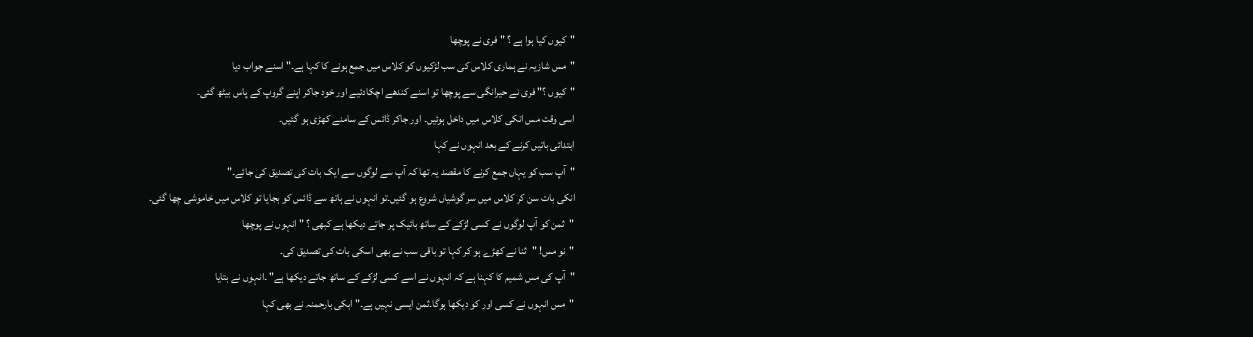"کیوں کیا ہوا ہے ؟ " فری نے پوچھا
"مس شازیہ نے ہماری کلاس کی سب لڑکیوں کو کلاس میں جمع ہونے کا کہا ہے۔" اسنے جواب دیا
"کیوں ؟" فری نے حیرانگی سے پوچھا تو اسنے کندھے اچکادئیے اور خود جاکر اپنے گروپ کے پاس بیٹھ گئی۔
اسی وقت مس انکی کلاس میں داخل ہوئیں۔ اور جاکر ڈائس کے سامنے کھڑی ہو گئیں۔
ابتدائی باتیں کرنے کے بعد انہوں نے کہا
"آپ سب کو یہاں جمع کرنے کا مقصد یہ تھا کہ آپ سے لوگوں سے ایک بات کی تصدیق کی جائے۔"
انکی بات سن کر کلاس میں سر گوشیاں شروع ہو گئیں۔تو انہوں نے ہاتھ سے ڈائس کو بجایا تو کلاس میں خاموشی چھا گئی۔
"ثمن کو آپ لوگوں نے کسی لڑکے کے ساتھ بائیک پر جاتے دیکھا ہے کبھی ؟ " انہوں نے پوچھا
"نو مس! "ثنا نے کھڑے ہو کر کہا تو باقی سب نے بھی اسکی بات کی تصدیق کی۔
"آپ کی مس شمیم کا کہنا ہے کہ انہوں نے اسے کسی لڑکے کے ساتھ جاتے دیکھا ہے" ۔انہوں نے بتایا
"مس انہوں نے کسی اور کو دیکھا ہوگا۔ثمن ایسی نہیں ہے۔" ابکی بارحمنہ نے بھی کہا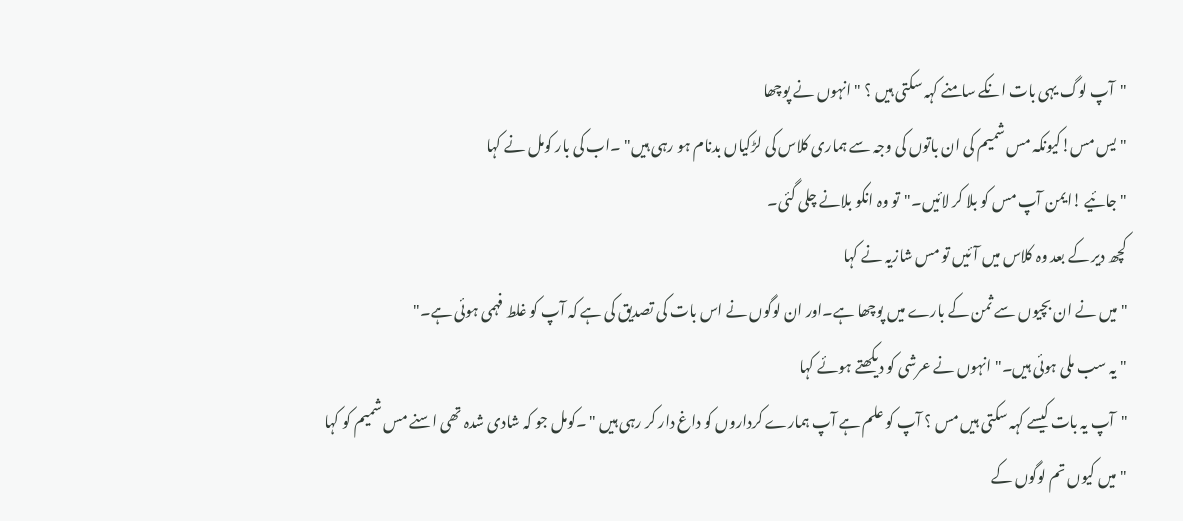"آپ لوگ یہی بات انکے سامنے کہہ سکتی ہیں ؟ " انہوں نے پوچھا
"یس مس!کیونکہ مس شمیم کی ان باتوں کی وجہ سے ہماری کلاس کی لڑکیاں بدنام ہو رہی ہیں" ۔اب کی بار کومل نے کہا
"جائیے !ایمن آپ مس کو بلا کر لائیں۔"تو وہ انکو بلانے چلی گئی۔
کچھ دیر کے بعد وہ کلاس میں آئیں تو مس شازیہ نے کہا
"میں نے ان بچیوں سے ثمن کے بارے میں پوچھا ہے۔اور ان لوگوں نے اس بات کی تصدیق کی ہے کہ آپ کو غلط فہمی ہوئی ہے۔"
"یہ سب ملی ہوئی ہیں۔" انہوں نے عرشی کو دیکھتے ہوئے کہا
"آپ یہ بات کیسے کہہ سکتی ہیں مس ؟ آپ کو علم ہے آپ ہمارے کرداروں کو داغ دار کر رہی ہیں " ۔کومل جو کہ شادی شدہ تھی اسنے مس شمیم کو کہا
"میں کیوں تم لوگوں کے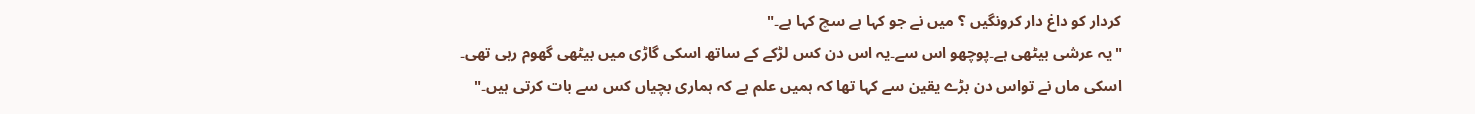کردار کو داغ دار کرونگیں ؟ میں نے جو کہا ہے سچ کہا ہے۔"
"یہ عرشی بیٹھی ہے۔پوچھو اس سے۔یہ اس دن کس لڑکے کے ساتھ اسکی گاڑی میں بیٹھی گھوم رہی تھی۔
اسکی ماں نے تواس دن بڑے یقین سے کہا تھا کہ ہمیں علم ہے کہ ہماری بچیاں کس سے بات کرتی ہیں۔"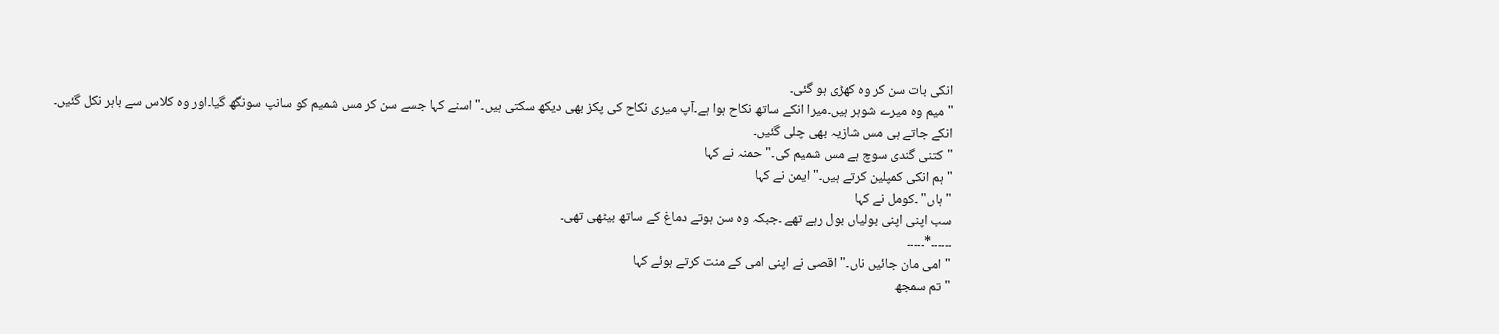انکی بات سن کر وہ کھڑی ہو گئی۔
"میم وہ میرے شوہر ہیں۔میرا انکے ساتھ نکاح ہوا ہے۔آپ میری نکاح کی پکز بھی دیکھ سکتی ہیں۔" اسنے کہا جسے سن کر مس شمیم کو سانپ سونگھ گیا۔اور وہ کلاس سے باہر نکل گئیں۔
انکے جاتے ہی مس شازیہ بھی چلی گئیں۔
"کتنی گندی سوچ ہے مس شمیم کی۔" حمنہ نے کہا
"ہم انکی کمپلین کرتے ہیں۔" ایمن نے کہا
"ہاں" ۔کومل نے کہا
سب اپنی اپنی بولیاں بول رہے تھے ۔جبکہ وہ سن ہوتے دماغ کے ساتھ بیٹھی تھی۔
۔۔۔۔۔۔*۔۔۔۔۔
"امی مان جائیں ناں۔" اقصی نے اپنی امی کے منت کرتے ہوئے کہا
"تم سمجھ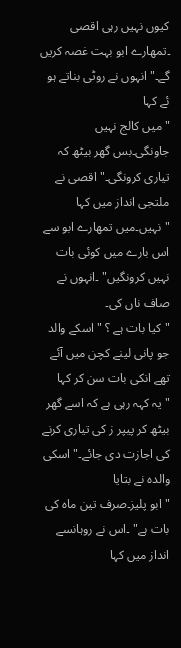کیوں نہیں رہی اقصی ۔تمھارے ابو بہت غصہ کریں گے۔" انہوں نے روٹی بناتے ہو ئے کہا
"میں کالج نہیں جاونگی۔بس گھر بیٹھ کہ تیاری کرونگی۔" اقصی نے ملتجی انداز میں کہا
"نہیں۔میں تمھارے ابو سے اس بارے میں کوئی بات نہیں کرونگیں" ۔انہوں نے صاف ناں کی۔
"کیا بات ہے ؟ " اسکے والد جو پانی لینے کچن میں آئے تھے انکی بات سن کر کہا
"یہ کہہ رہی ہے کہ اسے گھر بیٹھ کر پیپر ز کی تیاری کرنے کی اجازت دی جائے۔" اسکی والدہ نے بتایا
"ابو پلیز۔صرف تین ماہ کی بات ہے" ۔اس نے روہانسے انداز میں کہا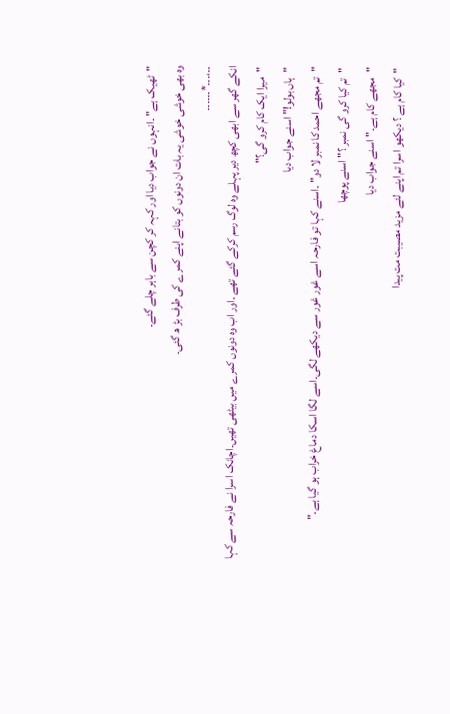"ٹھیک ہے" ۔انہوں نے جواب دیا اور کہہ کر کچن سے باہر چلے گئے۔
وہ بھی خوشی خوشی یہ بات ان دونوں کو بتانے اپنے کمرے کی طرف بڑ ھ گئی۔
۔۔،۔۔۔*۔۔۔۔۔۔
انکے گھر سے ابھی کچھ دیر پہلے وہ لوگ رسم کرکے گئے تھے ۔اور اب وہ دونوں کمرے میں بیٹھی تھیں۔اچانک اسرا نے فارحہ سے کہا
"میرا ایک کام کرو گی؟"
"ہاں بولو!" اسنے جواب دیا
"تم مجھے احمد کا نمبر لا دو" ۔اسنے کہا تو فارحہ اسے غور غور سے دیکھے لگی۔اسے لگا اسکا دماغ خراب ہو گیا ہے۔"
"تم کیا کرو گی نمبر ؟" اسنے پوچھا
"مجھے کام ہے۔"اسنے جواب دیا
"کیا کام ہے ؟ دیکھو اسرا تم اپنے لئے مزید مصیبت مت پیدا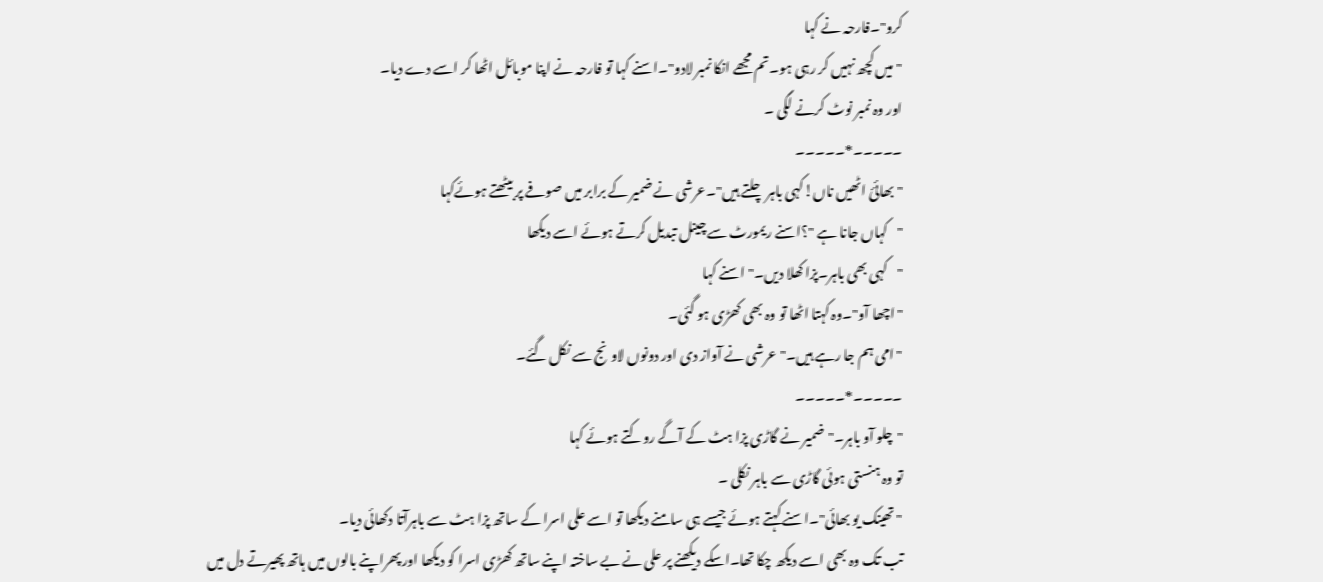کرو"۔فارحہ نے کہا
"میں کچھ نہیں کر رہی ہو۔تم مجھے انکا نمبر لادو"۔اسنے کہا تو فارحہ نے اپنا موبائل اٹھا کر اسے دے دیا۔
اور وہ نمبر نوٹ کرنے لگی ۔
۔۔۔۔۔*۔۔۔۔۔
"بھائئ اٹھیں ناں!کہی باہر چلتے ہیں"۔عرشی نے ضمیر کے برابر میں صوفے پر بیٹھتے ہوئےکہا
"کہاں جانا ہے "؟اسنے ریمورٹ سے چینل تبدیل کرتے ہوئے اسے دیکھا
"کہی بھی باہر۔پزا کھلا دیں۔" اسنے کہا
"اچھا آو"۔وہ کہتا اٹھا تو وہ بھی کھڑی ہو گئی۔
"امی ہم جا رہے ہیں۔"عرشی نے آواز دی اور دونوں لاونج سے نکل گئے۔
۔۔۔۔۔*۔۔۔۔۔
"چلو آو باہر۔"ضمیر نے گاڑی پزا ہٹ کے آگے روکتے ہوئے کہا
تو وہ ہنستی ہوئی گاڑی سے باہر نکلی ۔
"تھینک یو بھائی"۔اسنے کہتے ہوئے جیسے ہی سامنے دیکھا تو اسے علی اسرا کے ساتھ پزا ہٹ سے باہرآتا دکھائی دیا۔
تب تک وہ بھی اسے دیکھ چکا تھا۔اسکے دیکھنے پر علی نے بے ساختہ اپنے ساتھ کھڑی اسرا کو دیکھا اور پھراپنے بالوں میں ہاتھ پھیرتے دل میں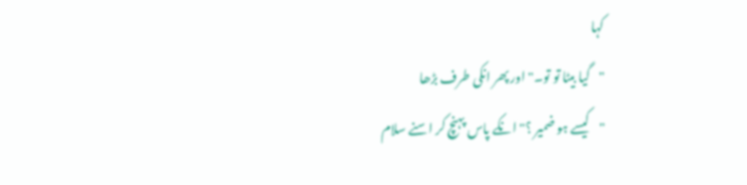کہا
"گیا بیٹا تو تو۔" اور پھر انکی طرف بڑھا
"کیسے ہو ضمیر ؟" انکے پاس پہنچ کر اسنے سلام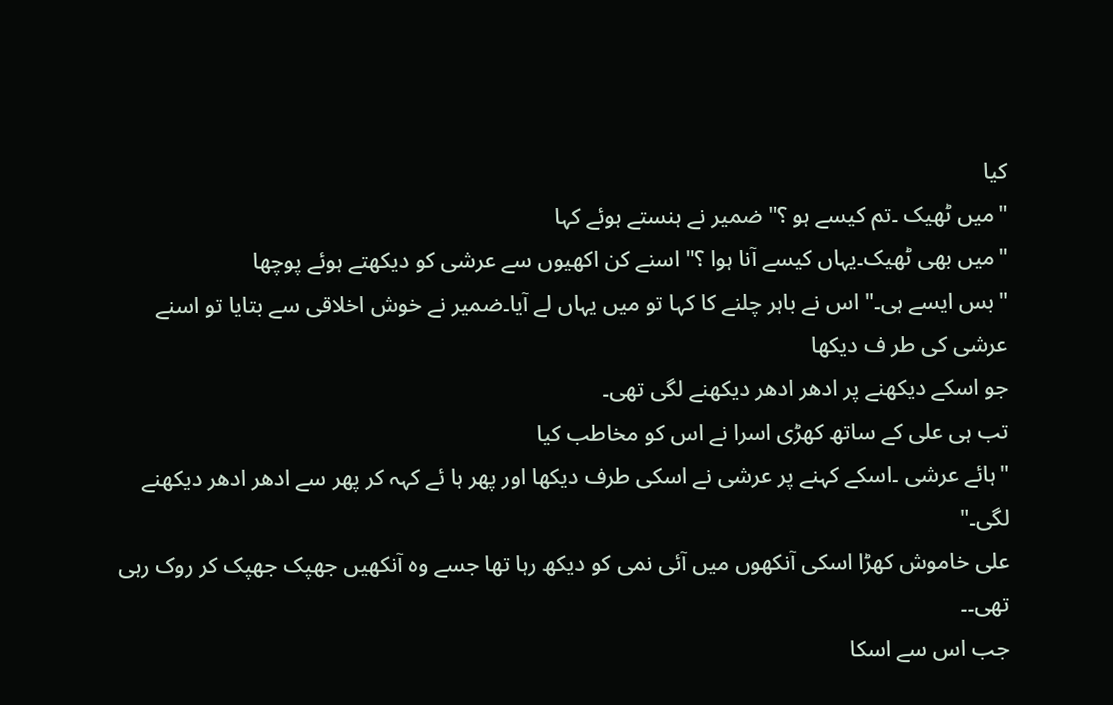کیا
"میں ٹھیک ۔تم کیسے ہو ؟" ضمیر نے ہنستے ہوئے کہا
"میں بھی ٹھیک۔یہاں کیسے آنا ہوا ؟" اسنے کن اکھیوں سے عرشی کو دیکھتے ہوئے پوچھا
"بس ایسے ہی۔" اس نے باہر چلنے کا کہا تو میں یہاں لے آیا۔ضمیر نے خوش اخلاقی سے بتایا تو اسنے عرشی کی طر ف دیکھا
جو اسکے دیکھنے پر ادھر ادھر دیکھنے لگی تھی۔
تب ہی علی کے ساتھ کھڑی اسرا نے اس کو مخاطب کیا
"ہائے عرشی ۔اسکے کہنے پر عرشی نے اسکی طرف دیکھا اور پھر ہا ئے کہہ کر پھر سے ادھر ادھر دیکھنے لگی۔"
علی خاموش کھڑا اسکی آنکھوں میں آئی نمی کو دیکھ رہا تھا جسے وہ آنکھیں جھپک جھپک کر روک رہی تھی۔۔
جب اس سے اسکا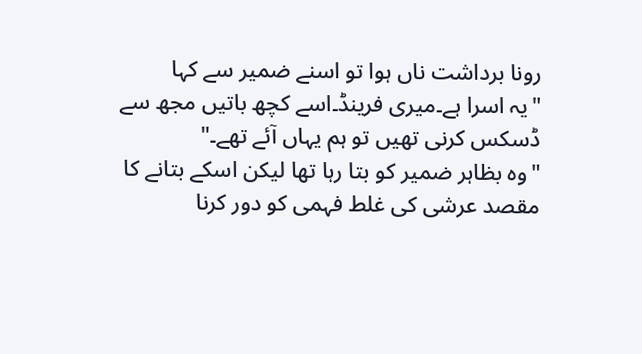رونا برداشت ناں ہوا تو اسنے ضمیر سے کہا
"یہ اسرا ہے۔میری فرینڈ۔اسے کچھ باتیں مجھ سے ڈسکس کرنی تھیں تو ہم یہاں آئے تھے۔"
"وہ بظاہر ضمیر کو بتا رہا تھا لیکن اسکے بتانے کا مقصد عرشی کی غلط فہمی کو دور کرنا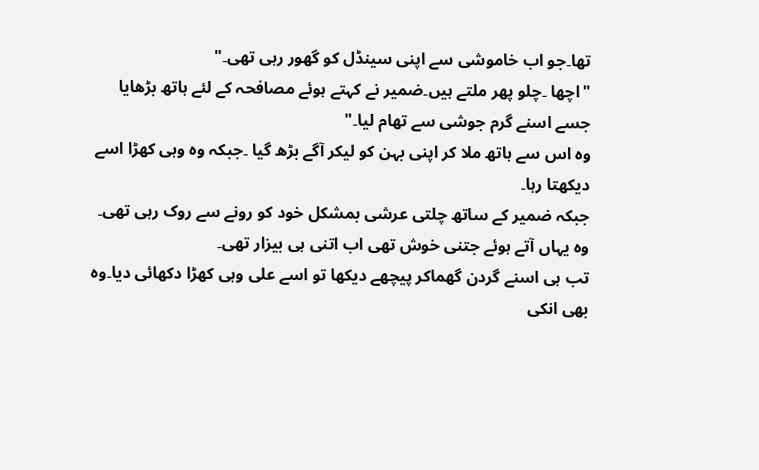تھا۔جو اب خاموشی سے اپنی سینڈل کو گھور رہی تھی۔"
"اچھا ۔چلو پھر ملتے ہیں۔ضمیر نے کہتے ہوئے مصافحہ کے لئے ہاتھ بڑھایا جسے اسنے گرم جوشی سے تھام لیا۔"
وہ اس سے ہاتھ ملا کر اپنی بہن کو لیکر آگے بڑھ گیا ۔جبکہ وہ وہی کھڑا اسے دیکھتا رہا۔
جبکہ ضمیر کے ساتھ چلتی عرشی بمشکل خود کو رونے سے روک رہی تھی۔
وہ یہاں آتے ہوئے جتنی خوش تھی اب اتنی ہی بیزار تھی۔
تب ہی اسنے گردن گھماکر پیچھے دیکھا تو اسے علی وہی کھڑا دکھائی دیا۔وہ بھی انکی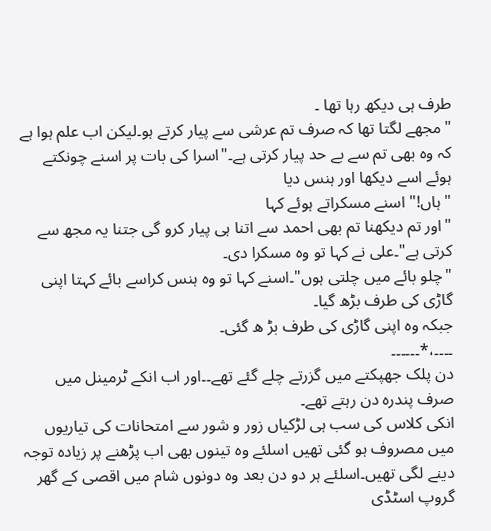طرف ہی دیکھ رہا تھا ۔
"مجھے لگتا تھا کہ صرف تم عرشی سے پیار کرتے ہو۔لیکن اب علم ہوا ہے کہ وہ بھی تم سے بے حد پیار کرتی ہے۔"اسرا کی بات پر اسنے چونکتے ہوئے اسے دیکھا اور ہنس دیا
"ہاں!" اسنے مسکراتے ہوئے کہا
"اور تم دیکھنا تم بھی احمد سے اتنا ہی پیار کرو گی جتنا یہ مجھ سے کرتی ہے"۔علی نے کہا تو وہ مسکرا دی۔
"چلو بائے میں چلتی ہوں"۔اسنے کہا تو وہ ہنس کراسے بائے کہتا اپنی گاڑی کی طرف بڑھ گیا۔
جبکہ وہ اپنی گاڑی کی طرف بڑ ھ گئی۔
۔۔۔۔،*۔۔۔۔۔۔
دن پلک جھپکتے میں گزرتے چلے گئے تھے۔۔اور اب انکے ٹرمینل میں صرف پندرہ دن رہتے تھے۔
انکی کلاس کی سب ہی لڑکیاں زور و شور سے امتحانات کی تیاریوں میں مصروف ہو گئی تھیں اسلئے وہ تینوں بھی اب پڑھنے پر زیادہ توجہ دینے لگی تھیں۔اسلئے ہر دو دن بعد وہ دونوں شام میں اقصی کے گھر گروپ اسٹڈی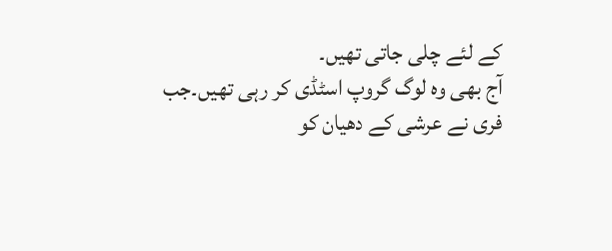کے لئے چلی جاتی تھیں۔
آج بھی وہ لوگ گروپ اسٹڈی کر رہی تھیں۔جب فری نے عرشی کے دھیان کو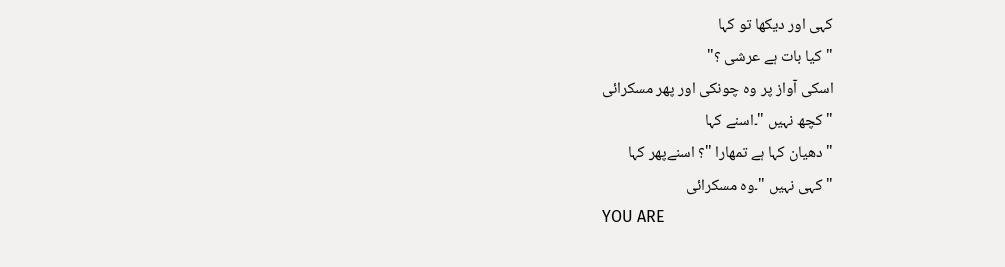کہی اور دیکھا تو کہا
"کیا بات ہے عرشی ؟"
اسکی آواز پر وہ چونکی اور پھر مسکرائی
"کچھ نہیں "۔اسنے کہا
"دھیان کہا ہے تمھارا "؟ اسنےپھر کہا
"کہی نہیں "۔وہ مسکرائی
YOU ARE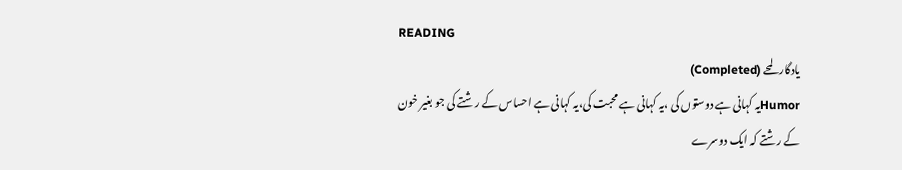READING
یادگار لمحے (Completed)
Humorیہ کہانی ہے دوستوں کی ،یہ کہانی ہے محبت کی،یہ کہانی ہے احساس کے رشتے کی جو بغیر خون کے رشتے کہ ایک دوسرے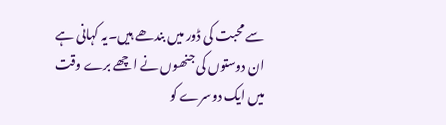سے محبت کی ڈور میں بندھے ہیں۔یہ کہانی ہے ان دوستوں کی جنھوں نے اچھے برے وقت میں ایک دوسرے کو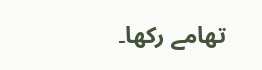تھامے رکھا۔